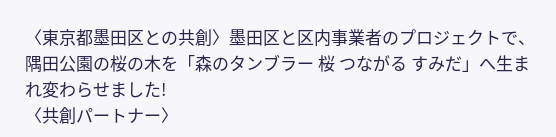〈東京都墨田区との共創〉墨田区と区内事業者のプロジェクトで、隅田公園の桜の木を「森のタンブラー 桜 つながる すみだ」へ生まれ変わらせました!
〈共創パートナー〉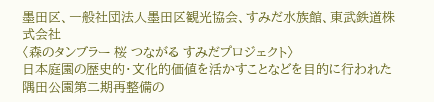墨田区、一般社団法人墨田区観光協会、すみだ水族館、東武鉄道株式会社
〈森のタンブラー 桜 つながる すみだプロジェクト〉
日本庭園の歴史的・文化的価値を活かすことなどを目的に行われた隅田公園第二期再整備の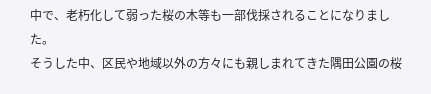中で、老朽化して弱った桜の木等も一部伐採されることになりました。
そうした中、区民や地域以外の方々にも親しまれてきた隅田公園の桜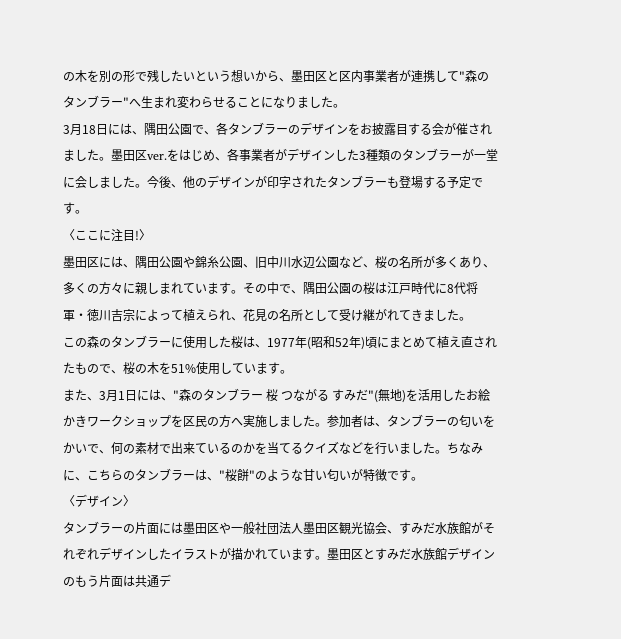の木を別の形で残したいという想いから、墨田区と区内事業者が連携して"森のタンブラー"へ生まれ変わらせることになりました。
3月18日には、隅田公園で、各タンブラーのデザインをお披露目する会が催されました。墨田区ver.をはじめ、各事業者がデザインした3種類のタンブラーが一堂に会しました。今後、他のデザインが印字されたタンブラーも登場する予定です。
〈ここに注目!〉
墨田区には、隅田公園や錦糸公園、旧中川水辺公園など、桜の名所が多くあり、多くの方々に親しまれています。その中で、隅田公園の桜は江戸時代に8代将軍・徳川吉宗によって植えられ、花見の名所として受け継がれてきました。
この森のタンブラーに使用した桜は、1977年(昭和52年)頃にまとめて植え直されたもので、桜の木を51%使用しています。
また、3月1日には、"森のタンブラー 桜 つながる すみだ"(無地)を活用したお絵かきワークショップを区民の方へ実施しました。参加者は、タンブラーの匂いをかいで、何の素材で出来ているのかを当てるクイズなどを行いました。ちなみに、こちらのタンブラーは、"桜餅"のような甘い匂いが特徴です。
〈デザイン〉
タンブラーの片面には墨田区や一般社団法人墨田区観光協会、すみだ水族館がそれぞれデザインしたイラストが描かれています。墨田区とすみだ水族館デザインのもう片面は共通デ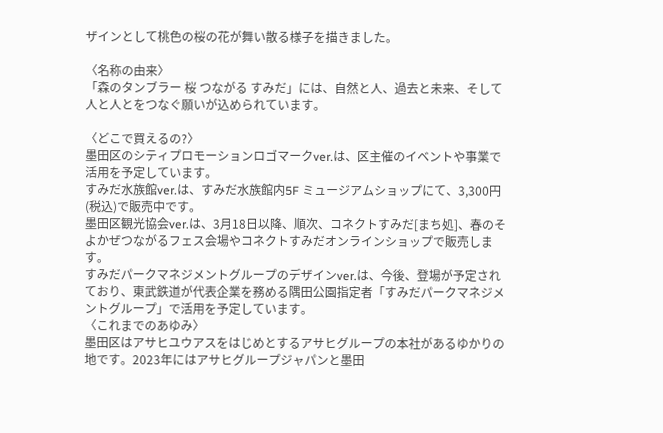ザインとして桃色の桜の花が舞い散る様子を描きました。

〈名称の由来〉
「森のタンブラー 桜 つながる すみだ」には、自然と人、過去と未来、そして人と人とをつなぐ願いが込められています。

〈どこで買えるの?〉
墨田区のシティプロモーションロゴマークver.は、区主催のイベントや事業で活用を予定しています。
すみだ水族館ver.は、すみだ水族館内5F ミュージアムショップにて、3,300円(税込)で販売中です。
墨田区観光協会ver.は、3月18日以降、順次、コネクトすみだ[まち処]、春のそよかぜつながるフェス会場やコネクトすみだオンラインショップで販売します。
すみだパークマネジメントグループのデザインver.は、今後、登場が予定されており、東武鉄道が代表企業を務める隅田公園指定者「すみだパークマネジメントグループ」で活用を予定しています。
〈これまでのあゆみ〉
墨田区はアサヒユウアスをはじめとするアサヒグループの本社があるゆかりの地です。2023年にはアサヒグループジャパンと墨田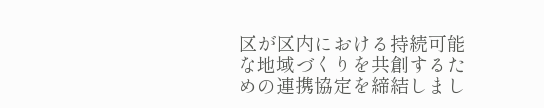区が区内における持続可能な地域づくりを共創するための連携協定を締結しまし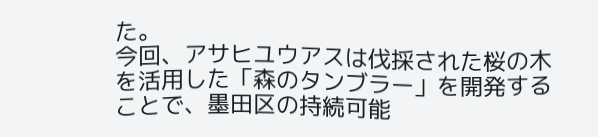た。
今回、アサヒユウアスは伐採された桜の木を活用した「森のタンブラー」を開発することで、墨田区の持続可能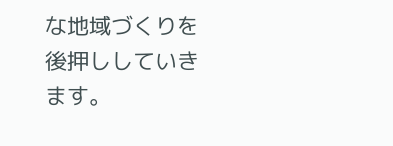な地域づくりを後押ししていきます。